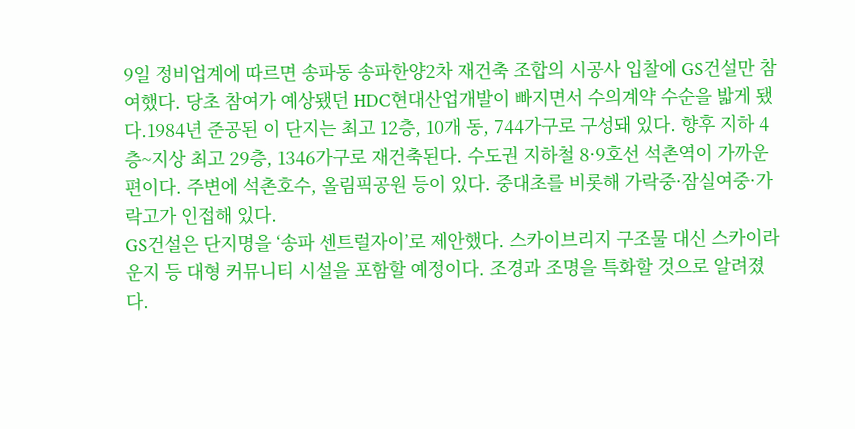9일 정비업계에 따르면 송파동 송파한양2차 재건축 조합의 시공사 입찰에 GS건설만 참여했다. 당초 참여가 예상됐던 HDC현대산업개발이 빠지면서 수의계약 수순을 밟게 됐다.1984년 준공된 이 단지는 최고 12층, 10개 동, 744가구로 구성돼 있다. 향후 지하 4층~지상 최고 29층, 1346가구로 재건축된다. 수도권 지하철 8·9호선 석촌역이 가까운 편이다. 주변에 석촌호수, 올림픽공원 등이 있다. 중대초를 비롯해 가락중·잠실여중·가락고가 인접해 있다.
GS건설은 단지명을 ‘송파 센트럴자이’로 제안했다. 스카이브리지 구조물 대신 스카이라운지 등 대형 커뮤니티 시설을 포함할 예정이다. 조경과 조명을 특화할 것으로 알려졌다.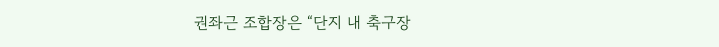권좌근 조합장은 “단지 내 축구장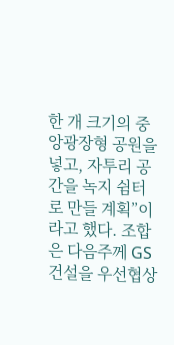한 개 크기의 중앙광장형 공원을 넣고, 자투리 공간을 녹지 쉼터로 만들 계획”이라고 했다. 조합은 다음주께 GS건설을 우선협상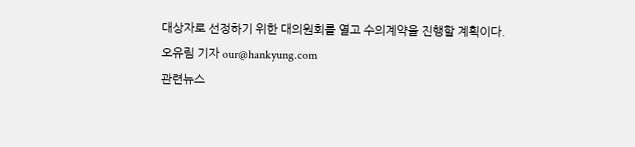대상자로 선정하기 위한 대의원회를 열고 수의계약을 진행할 계획이다.
오유림 기자 our@hankyung.com
관련뉴스